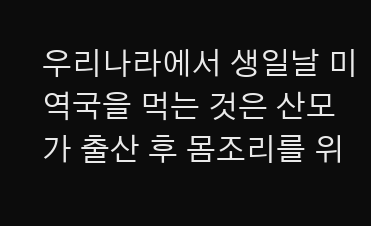우리나라에서 생일날 미역국을 먹는 것은 산모가 출산 후 몸조리를 위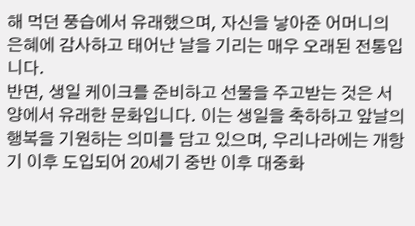해 먹던 풍습에서 유래했으며, 자신을 낳아준 어머니의 은혜에 감사하고 태어난 날을 기리는 매우 오래된 전통입니다.
반면, 생일 케이크를 준비하고 선물을 주고받는 것은 서양에서 유래한 문화입니다. 이는 생일을 축하하고 앞날의 행복을 기원하는 의미를 담고 있으며, 우리나라에는 개항기 이후 도입되어 20세기 중반 이후 대중화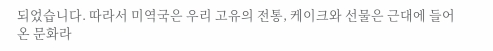되었습니다. 따라서 미역국은 우리 고유의 전통, 케이크와 선물은 근대에 들어온 문화라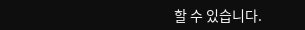할 수 있습니다.